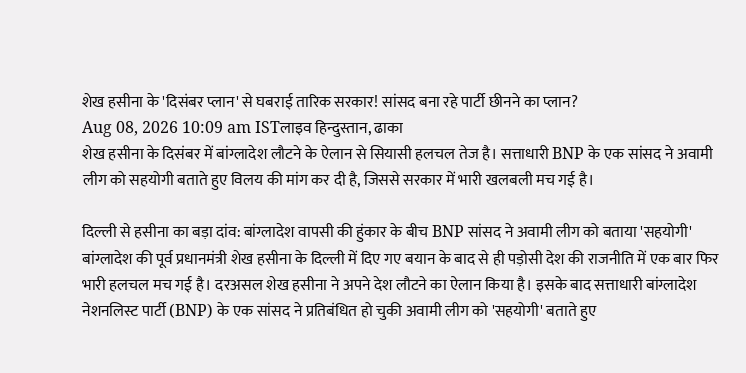शेख हसीना के 'दिसंबर प्लान' से घबराई तारिक सरकार! सांसद बना रहे पार्टी छीनने का प्लान?
Aug 08, 2026 10:09 am ISTलाइव हिन्दुस्तान, ढाका
शेख हसीना के दिसंबर में बांग्लादेश लौटने के ऐलान से सियासी हलचल तेज है। सत्ताधारी BNP के एक सांसद ने अवामी लीग को सहयोगी बताते हुए विलय की मांग कर दी है, जिससे सरकार में भारी खलबली मच गई है।

दिल्ली से हसीना का बड़ा दांव: बांग्लादेश वापसी की हुंकार के बीच BNP सांसद ने अवामी लीग को बताया 'सहयोगी'
बांग्लादेश की पूर्व प्रधानमंत्री शेख हसीना के दिल्ली में दिए गए बयान के बाद से ही पड़ोसी देश की राजनीति में एक बार फिर भारी हलचल मच गई है। दरअसल शेख हसीना ने अपने देश लौटने का ऐलान किया है। इसके बाद सत्ताधारी बांग्लादेश नेशनलिस्ट पार्टी (BNP) के एक सांसद ने प्रतिबंधित हो चुकी अवामी लीग को 'सहयोगी' बताते हुए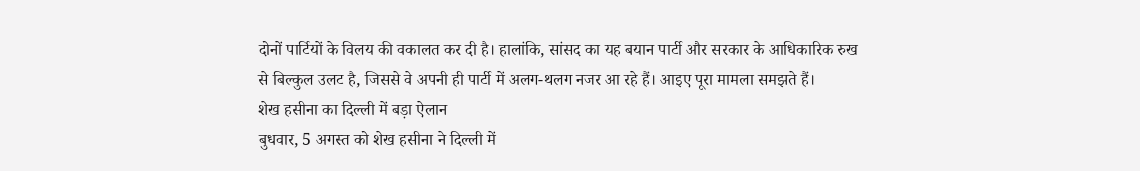दोनों पार्टियों के विलय की वकालत कर दी है। हालांकि, सांसद का यह बयान पार्टी और सरकार के आधिकारिक रुख से बिल्कुल उलट है, जिससे वे अपनी ही पार्टी में अलग-थलग नजर आ रहे हैं। आइए पूरा मामला समझते हैं।
शेख हसीना का दिल्ली में बड़ा ऐलान
बुधवार, 5 अगस्त को शेख हसीना ने दिल्ली में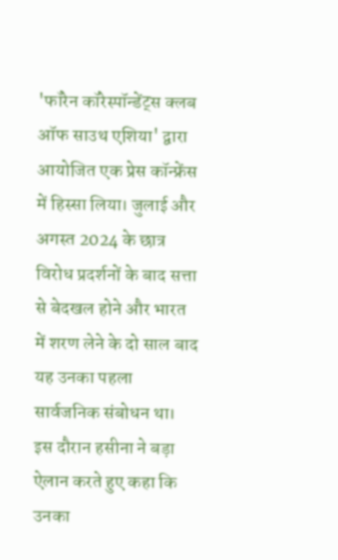'फॉरेन कॉरेस्पॉन्डेंट्स क्लब ऑफ साउथ एशिया' द्वारा आयोजित एक प्रेस कॉन्फ्रेंस में हिस्सा लिया। जुलाई और अगस्त 2024 के छात्र विरोध प्रदर्शनों के बाद सत्ता से बेदखल होने और भारत में शरण लेने के दो साल बाद यह उनका पहला सार्वजनिक संबोधन था। इस दौरान हसीना ने बड़ा ऐलान करते हुए कहा कि उनका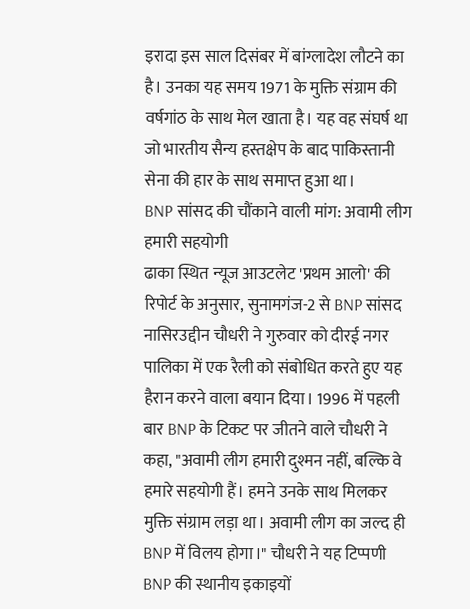इरादा इस साल दिसंबर में बांग्लादेश लौटने का है। उनका यह समय 1971 के मुक्ति संग्राम की वर्षगांठ के साथ मेल खाता है। यह वह संघर्ष था जो भारतीय सैन्य हस्तक्षेप के बाद पाकिस्तानी सेना की हार के साथ समाप्त हुआ था।
BNP सांसद की चौंकाने वाली मांग: अवामी लीग हमारी सहयोगी
ढाका स्थित न्यूज आउटलेट 'प्रथम आलो' की रिपोर्ट के अनुसार, सुनामगंज-2 से BNP सांसद नासिरउद्दीन चौधरी ने गुरुवार को दीरई नगर पालिका में एक रैली को संबोधित करते हुए यह हैरान करने वाला बयान दिया। 1996 में पहली बार BNP के टिकट पर जीतने वाले चौधरी ने कहा, "अवामी लीग हमारी दुश्मन नहीं, बल्कि वे हमारे सहयोगी हैं। हमने उनके साथ मिलकर मुक्ति संग्राम लड़ा था। अवामी लीग का जल्द ही BNP में विलय होगा।" चौधरी ने यह टिप्पणी BNP की स्थानीय इकाइयों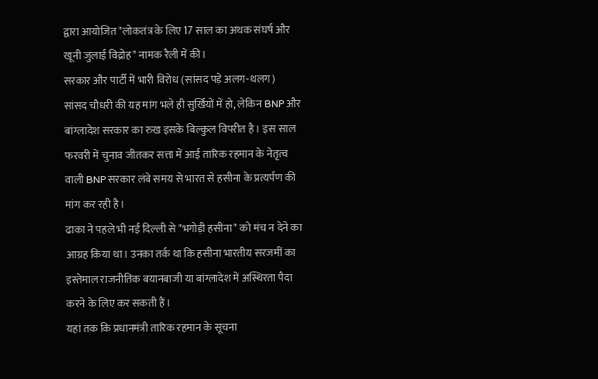द्वारा आयोजित "लोकतंत्र के लिए 17 साल का अथक संघर्ष और खूनी जुलाई विद्रोह" नामक रैली में की।
सरकार और पार्टी में भारी विरोध (सांसद पड़े अलग-थलग)
सांसद चौधरी की यह मांग भले ही सुर्खियों में हो, लेकिन BNP और बांग्लादेश सरकार का रुख इसके बिल्कुल विपरीत है। इस साल फरवरी में चुनाव जीतकर सत्ता में आई तारिक रहमान के नेतृत्व वाली BNP सरकार लंबे समय से भारत से हसीना के प्रत्यर्पण की मांग कर रही है।
ढाका ने पहले भी नई दिल्ली से "भगोड़ी हसीना" को मंच न देने का आग्रह किया था। उनका तर्क था कि हसीना भारतीय सरजमीं का इस्तेमाल राजनीतिक बयानबाजी या बांग्लादेश में अस्थिरता पैदा करने के लिए कर सकती हैं।
यहां तक कि प्रधानमंत्री तारिक रहमान के सूचना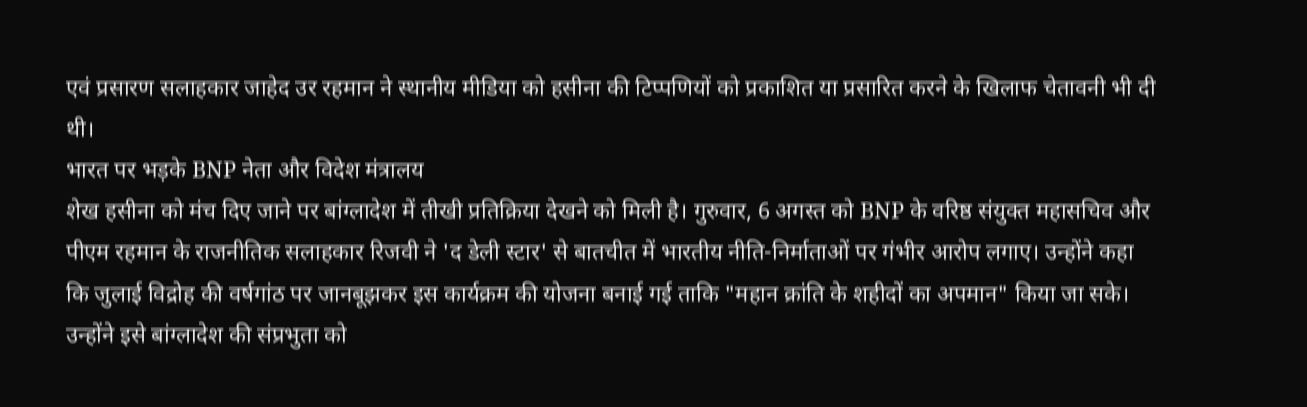एवं प्रसारण सलाहकार जाहेद उर रहमान ने स्थानीय मीडिया को हसीना की टिप्पणियों को प्रकाशित या प्रसारित करने के खिलाफ चेतावनी भी दी थी।
भारत पर भड़के BNP नेता और विदेश मंत्रालय
शेख हसीना को मंच दिए जाने पर बांग्लादेश में तीखी प्रतिक्रिया देखने को मिली है। गुरुवार, 6 अगस्त को BNP के वरिष्ठ संयुक्त महासचिव और पीएम रहमान के राजनीतिक सलाहकार रिजवी ने 'द डेली स्टार' से बातचीत में भारतीय नीति-निर्माताओं पर गंभीर आरोप लगाए। उन्होंने कहा कि जुलाई विद्रोह की वर्षगांठ पर जानबूझकर इस कार्यक्रम की योजना बनाई गई ताकि "महान क्रांति के शहीदों का अपमान" किया जा सके। उन्होंने इसे बांग्लादेश की संप्रभुता को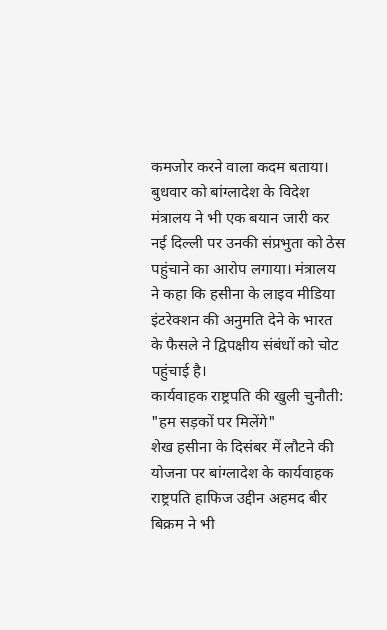कमजोर करने वाला कदम बताया।
बुधवार को बांग्लादेश के विदेश मंत्रालय ने भी एक बयान जारी कर नई दिल्ली पर उनकी संप्रभुता को ठेस पहुंचाने का आरोप लगाया। मंत्रालय ने कहा कि हसीना के लाइव मीडिया इंटरेक्शन की अनुमति देने के भारत के फैसले ने द्विपक्षीय संबंधों को चोट पहुंचाई है।
कार्यवाहक राष्ट्रपति की खुली चुनौती: "हम सड़कों पर मिलेंगे"
शेख हसीना के दिसंबर में लौटने की योजना पर बांग्लादेश के कार्यवाहक राष्ट्रपति हाफिज उद्दीन अहमद बीर बिक्रम ने भी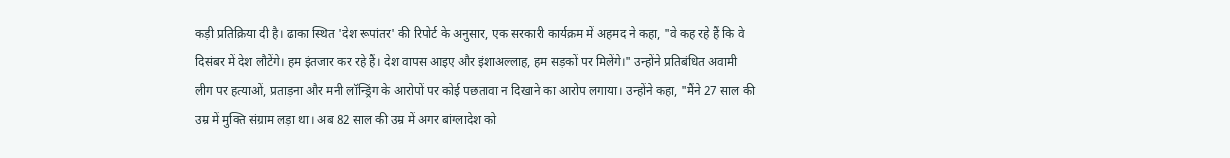कड़ी प्रतिक्रिया दी है। ढाका स्थित 'देश रूपांतर' की रिपोर्ट के अनुसार, एक सरकारी कार्यक्रम में अहमद ने कहा, "वे कह रहे हैं कि वे दिसंबर में देश लौटेंगे। हम इंतजार कर रहे हैं। देश वापस आइए और इंशाअल्लाह, हम सड़कों पर मिलेंगे।" उन्होंने प्रतिबंधित अवामी लीग पर हत्याओं, प्रताड़ना और मनी लॉन्ड्रिंग के आरोपों पर कोई पछतावा न दिखाने का आरोप लगाया। उन्होंने कहा, "मैंने 27 साल की उम्र में मुक्ति संग्राम लड़ा था। अब 82 साल की उम्र में अगर बांग्लादेश को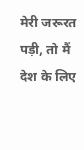मेरी जरूरत पड़ी, तो मैं देश के लिए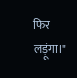फिर लड़ूंगा।"